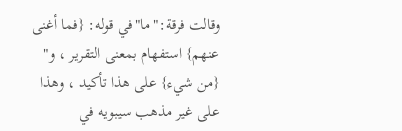وقالت فرقة:"ما"في قوله: {فما أغنى عنهم} استفهام بمعنى التقرير ، و" {من شيء} على هذا تأكيد ، وهذا على غير مذهب سيبويه في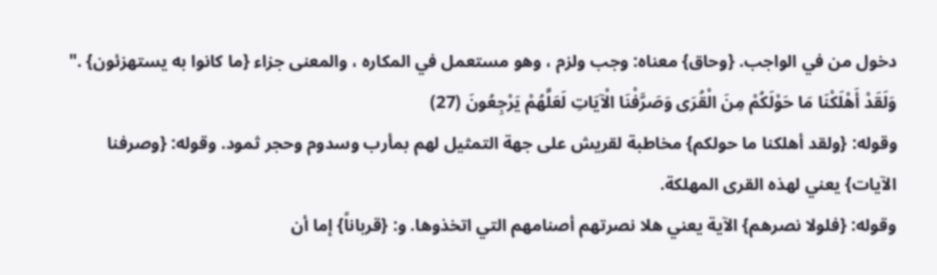دخول من في الواجب. {وحاق} معناه: وجب ولزم ، وهو مستعمل في المكاره ، والمعنى جزاء {ما كانوا به يستهزئون} ."
وَلَقَدْ أَهْلَكْنَا مَا حَوْلَكُمْ مِنَ الْقُرَى وَصَرَّفْنَا الْآيَاتِ لَعَلَّهُمْ يَرْجِعُونَ (27)
وقوله: {ولقد أهلكنا ما حولكم} مخاطبة لقريش على جهة التمثيل لهم بمأرب وسدوم وحجر ثمود. وقوله: {وصرفنا الآيات} يعني لهذه القرى المهلكة.
وقوله: {فلولا نصرهم} الآية يعني هلا نصرتهم أصنامهم التي اتخذوها. و: {قرباناً} إما أن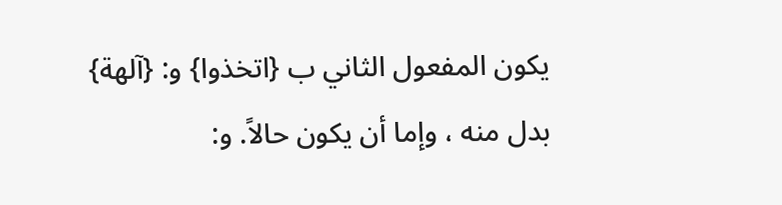يكون المفعول الثاني ب {اتخذوا} و: {آلهة} بدل منه ، وإما أن يكون حالاً. و: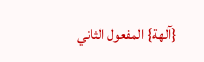{آلهة} المفعول الثاني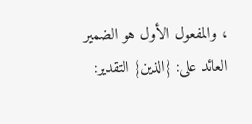، والمفعول الأول هو الضمير العائد على: {الذين} التقدير: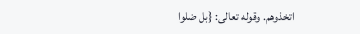اتخذوهم. وقوله تعالى: {بل ضلوا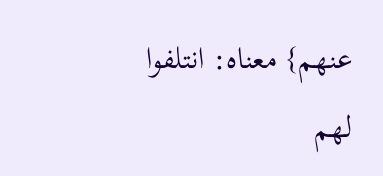عنهم} معناه: انتلفوا لهم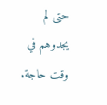حتى لم يجدوهم في وقت حاجة.